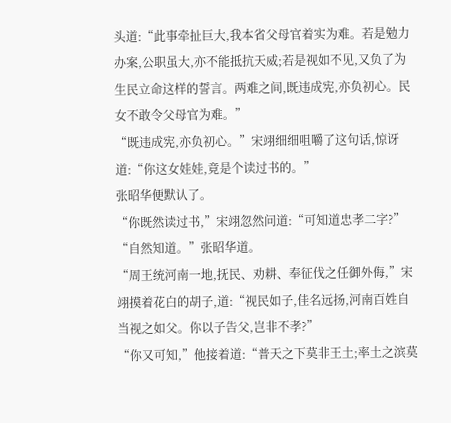头道:“此事牵扯巨大,我本省父母官着实为难。若是勉力办案,公职虽大,亦不能抵抗天威;若是视如不见,又负了为生民立命这样的誓言。两难之间,既违成宪,亦负初心。民女不敢令父母官为难。”
“既违成宪,亦负初心。”宋翊细细咀嚼了这句话,惊讶道:“你这女娃娃,竟是个读过书的。”
张昭华便默认了。
“你既然读过书,”宋翊忽然问道:“可知道忠孝二字?”
“自然知道。”张昭华道。
“周王统河南一地,抚民、劝耕、奉征伐之任御外侮,”宋翊摸着花白的胡子,道:“视民如子,佳名远扬,河南百姓自当视之如父。你以子告父,岂非不孝?”
“你又可知,”他接着道:“普天之下莫非王土;率土之滨莫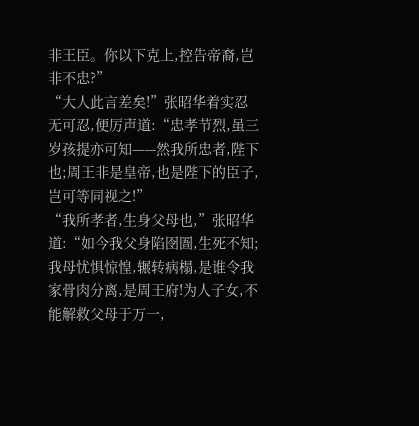非王臣。你以下克上,控告帝裔,岂非不忠?”
“大人此言差矣!”张昭华着实忍无可忍,便厉声道:“忠孝节烈,虽三岁孩提亦可知——然我所忠者,陛下也;周王非是皇帝,也是陛下的臣子,岂可等同视之!”
“我所孝者,生身父母也,”张昭华道:“如今我父身陷囹圄,生死不知;我母忧惧惊惶,辗转病榻,是谁令我家骨肉分离,是周王府!为人子女,不能解救父母于万一,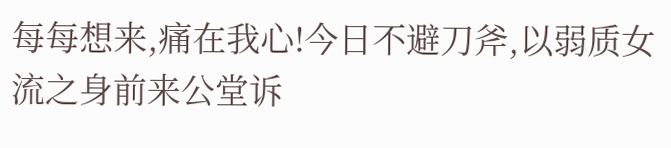每每想来,痛在我心!今日不避刀斧,以弱质女流之身前来公堂诉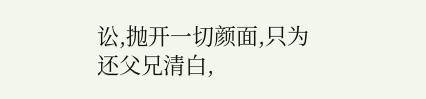讼,抛开一切颜面,只为还父兄清白,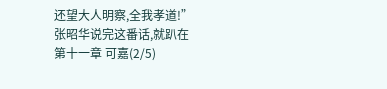还望大人明察,全我孝道!”
张昭华说完这番话,就趴在
第十一章 可嘉(2/5)